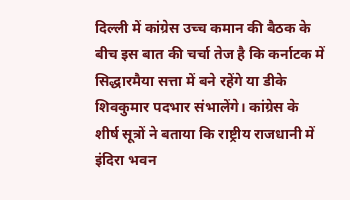दिल्ली में कांग्रेस उच्च कमान की बैठक के बीच इस बात की चर्चा तेज है कि कर्नाटक में सिद्धारमैया सत्ता में बने रहेंगे या डीके शिवकुमार पदभार संभालेंगे। कांग्रेस के शीर्ष सूत्रों ने बताया कि राष्ट्रीय राजधानी में इंदिरा भवन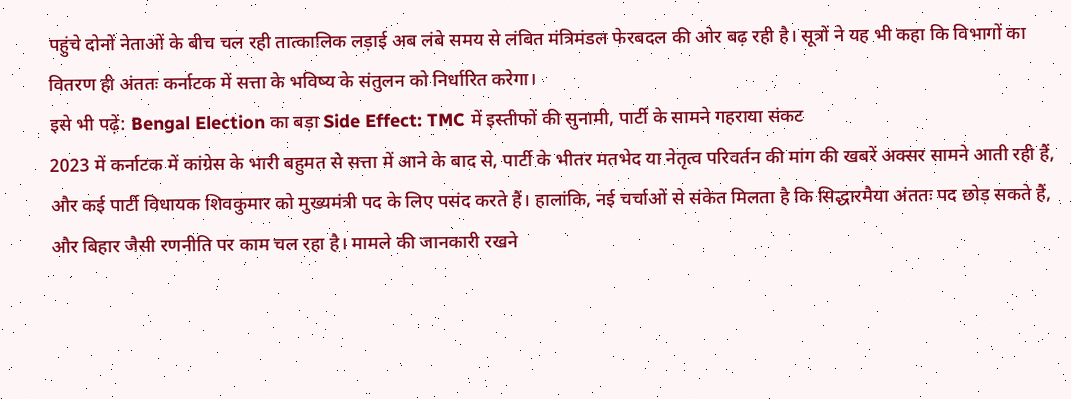पहुंचे दोनों नेताओं के बीच चल रही तात्कालिक लड़ाई अब लंबे समय से लंबित मंत्रिमंडल फेरबदल की ओर बढ़ रही है। सूत्रों ने यह भी कहा कि विभागों का वितरण ही अंततः कर्नाटक में सत्ता के भविष्य के संतुलन को निर्धारित करेगा।
इसे भी पढ़ें: Bengal Election का बड़ा Side Effect: TMC में इस्तीफों की सुनामी, पार्टी के सामने गहराया संकट
2023 में कर्नाटक में कांग्रेस के भारी बहुमत से सत्ता में आने के बाद से, पार्टी के भीतर मतभेद या नेतृत्व परिवर्तन की मांग की खबरें अक्सर सामने आती रही हैं, और कई पार्टी विधायक शिवकुमार को मुख्यमंत्री पद के लिए पसंद करते हैं। हालांकि, नई चर्चाओं से संकेत मिलता है कि सिद्धारमैया अंततः पद छोड़ सकते हैं, और बिहार जैसी रणनीति पर काम चल रहा है। मामले की जानकारी रखने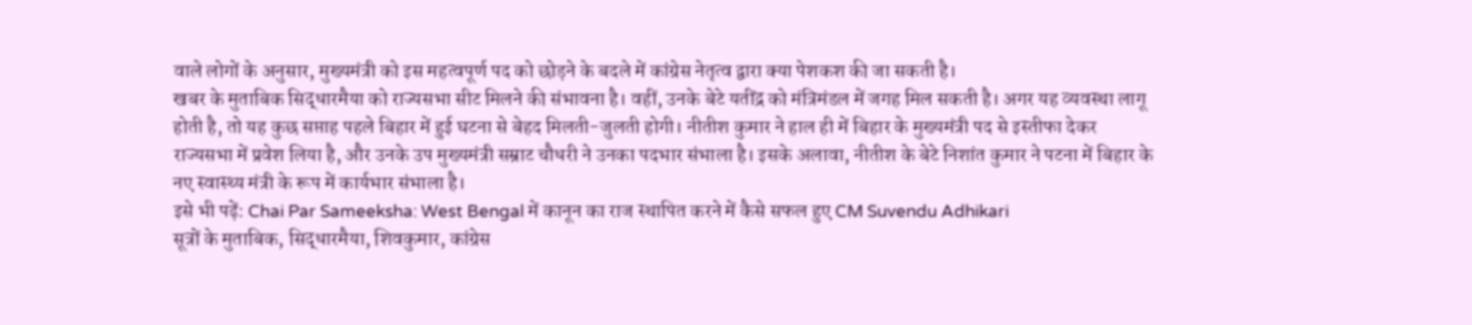वाले लोगों के अनुसार, मुख्यमंत्री को इस महत्वपूर्ण पद को छोड़ने के बदले में कांग्रेस नेतृत्व द्वारा क्या पेशकश की जा सकती है।
खबर के मुताबिक सिद्धारमैया को राज्यसभा सीट मिलने की संभावना है। वहीं, उनके बेटे यतींद्र को मंत्रिमंडल में जगह मिल सकती है। अगर यह व्यवस्था लागू होती है, तो यह कुछ सप्ताह पहले बिहार में हुई घटना से बेहद मिलती-जुलती होगी। नीतीश कुमार ने हाल ही में बिहार के मुख्यमंत्री पद से इस्तीफा देकर राज्यसभा में प्रवेश लिया है, और उनके उप मुख्यमंत्री सम्राट चौधरी ने उनका पदभार संभाला है। इसके अलावा, नीतीश के बेटे निशांत कुमार ने पटना में बिहार के नए स्वास्थ्य मंत्री के रूप में कार्यभार संभाला है।
इसे भी पढ़ें: Chai Par Sameeksha: West Bengal में कानून का राज स्थापित करने में कैसे सफल हुए CM Suvendu Adhikari
सूत्रों के मुताबिक, सिद्धारमैया, शिवकुमार, कांग्रेस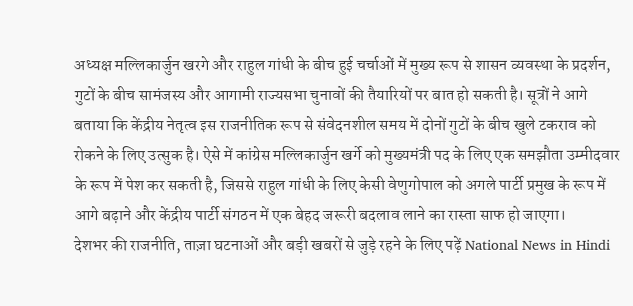अध्यक्ष मल्लिकार्जुन खरगे और राहुल गांधी के बीच हुई चर्चाओं में मुख्य रूप से शासन व्यवस्था के प्रदर्शन, गुटों के बीच सामंजस्य और आगामी राज्यसभा चुनावों की तैयारियों पर बात हो सकती है। सूत्रों ने आगे बताया कि केंद्रीय नेतृत्व इस राजनीतिक रूप से संवेदनशील समय में दोनों गुटों के बीच खुले टकराव को रोकने के लिए उत्सुक है। ऐसे में कांग्रेस मल्लिकार्जुन खर्गे को मुख्यमंत्री पद के लिए एक समझौता उम्मीदवार के रूप में पेश कर सकती है, जिससे राहुल गांधी के लिए केसी वेणुगोपाल को अगले पार्टी प्रमुख के रूप में आगे बढ़ाने और केंद्रीय पार्टी संगठन में एक बेहद जरूरी बदलाव लाने का रास्ता साफ हो जाएगा।
देशभर की राजनीति, ताज़ा घटनाओं और बड़ी खबरों से जुड़े रहने के लिए पढ़ें National News in Hindi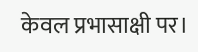केवल प्रभासाक्षी पर।